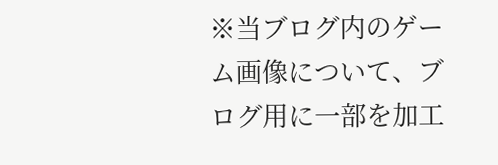※当ブログ内のゲーム画像について、ブログ用に一部を加工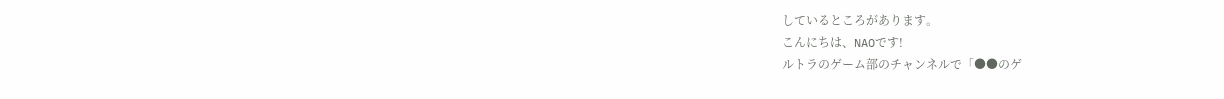しているところがあります。
こんにちは、NAOです!
ルトラのゲーム部のチャンネルで「●●のゲ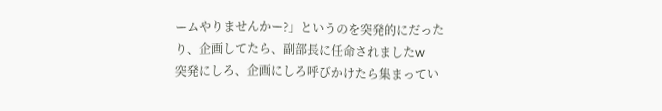ームやりませんかー?」というのを突発的にだったり、企画してたら、副部長に任命されましたw
突発にしろ、企画にしろ呼びかけたら集まってい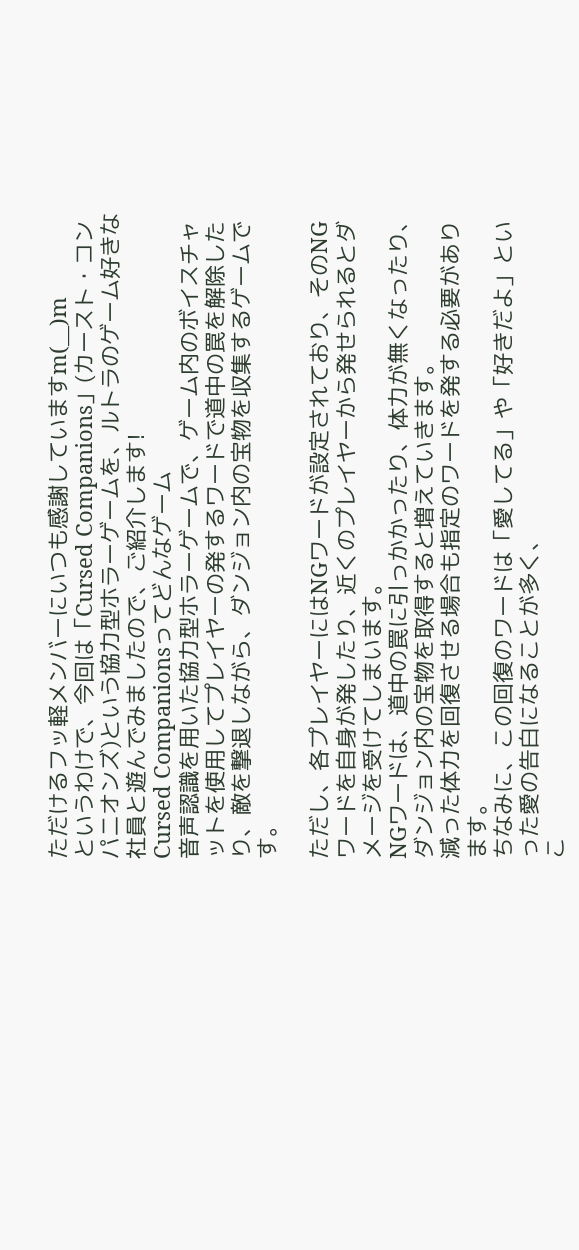ただけるフッ軽メンバーにいつも感謝していますm(__)m
というわけで、今回は「Cursed Companions」(カースト・コンパニオンズ)という協力型ホラーゲームを、ルトラのゲーム好きな社員と遊んでみましたので、ご紹介します!
Cursed Companionsってどんなゲーム
音声認識を用いた協力型ホラーゲームで、ゲーム内のボイスチャットを使用してプレイヤーの発するワードで道中の罠を解除したり、敵を撃退しながら、ダンジョン内の宝物を収集するゲームです。

ただし、各プレイヤーにはNGワードが設定されており、そのNGワードを自身が発したり、近くのプレイヤーから発せられるとダメージを受けてしまいます。
NGワードは、道中の罠に引っかかったり、体力が無くなったり、ダンジョン内の宝物を取得すると増えていきます。
減った体力を回復させる場合も指定のワードを発する必要があります。
ちなみに、この回復のワードは「愛してる」や「好きだよ」といった愛の告白になることが多く、
こ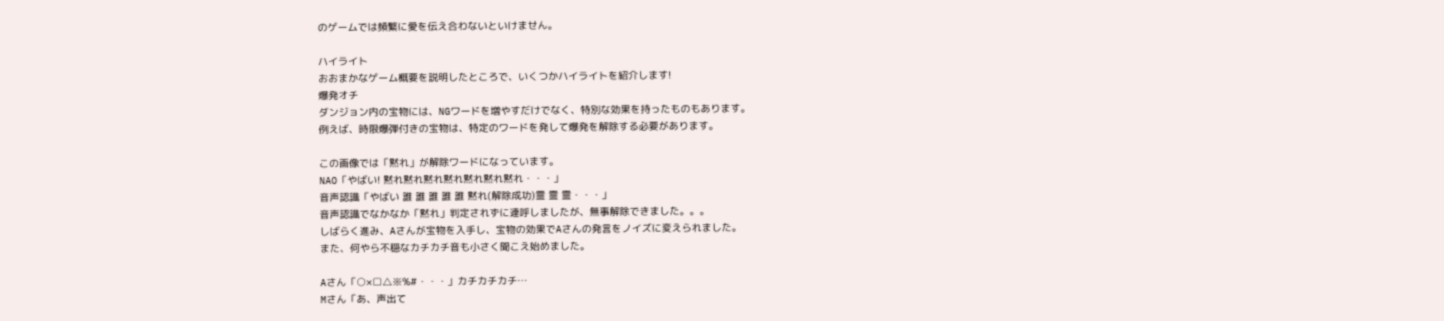のゲームでは頻繁に愛を伝え合わないといけません。

ハイライト
おおまかなゲーム概要を説明したところで、いくつかハイライトを紹介します!
爆発オチ
ダンジョン内の宝物には、NGワードを増やすだけでなく、特別な効果を持ったものもあります。
例えば、時限爆弾付きの宝物は、特定のワードを発して爆発を解除する必要があります。

この画像では「黙れ」が解除ワードになっています。
NAO「やばい! 黙れ黙れ黙れ黙れ黙れ黙れ黙れ・・・」
音声認識「やばい 誰 誰 誰 誰 誰 黙れ(解除成功)霊 霊 霊・・・」
音声認識でなかなか「黙れ」判定されずに連呼しましたが、無事解除できました。。。
しばらく進み、Aさんが宝物を入手し、宝物の効果でAさんの発言をノイズに変えられました。
また、何やら不穏なカチカチ音も小さく聞こえ始めました。

Aさん「○×□△※%#・・・」カチカチカチ…
Mさん「あ、声出て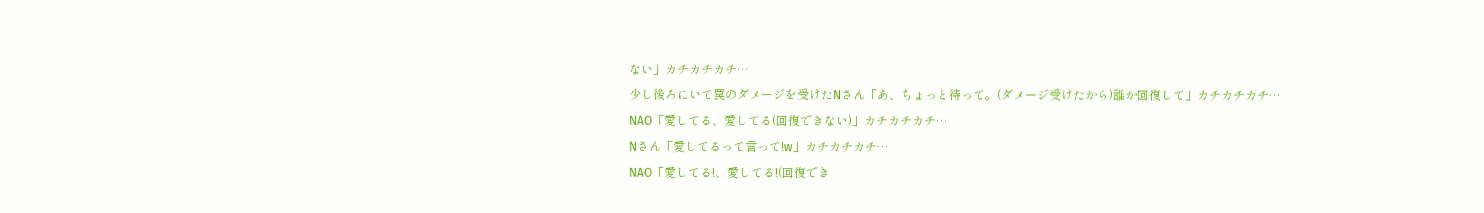ない」カチカチカチ…
少し後ろにいて罠のダメージを受けたNさん「あ、ちょっと待って。(ダメージ受けたから)誰か回復して」カチカチカチ…
NAO「愛してる、愛してる(回復できない)」カチカチカチ…
Nさん「愛してるって言って!w」カチカチカチ…
NAO「愛してる!、愛してる!(回復でき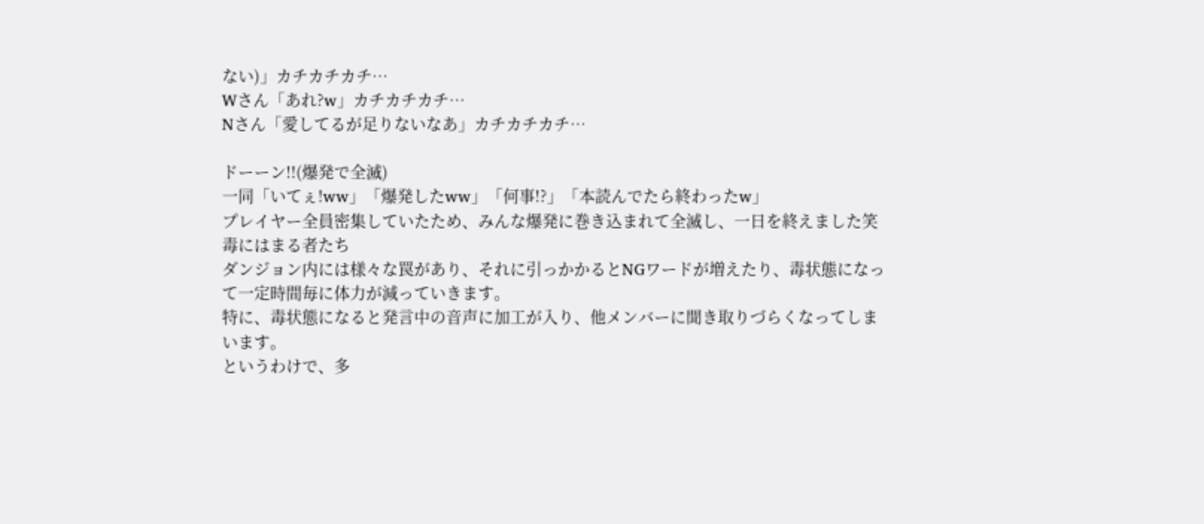ない)」カチカチカチ…
Wさん「あれ?w」カチカチカチ…
Nさん「愛してるが足りないなあ」カチカチカチ…

ドーーン!!(爆発で全滅)
一同「いてぇ!ww」「爆発したww」「何事!?」「本読んでたら終わったw」
プレイヤー全員密集していたため、みんな爆発に巻き込まれて全滅し、一日を終えました笑
毒にはまる者たち
ダンジョン内には様々な罠があり、それに引っかかるとNGワードが増えたり、毒状態になって一定時間毎に体力が減っていきます。
特に、毒状態になると発言中の音声に加工が入り、他メンバーに聞き取りづらくなってしまいます。
というわけで、多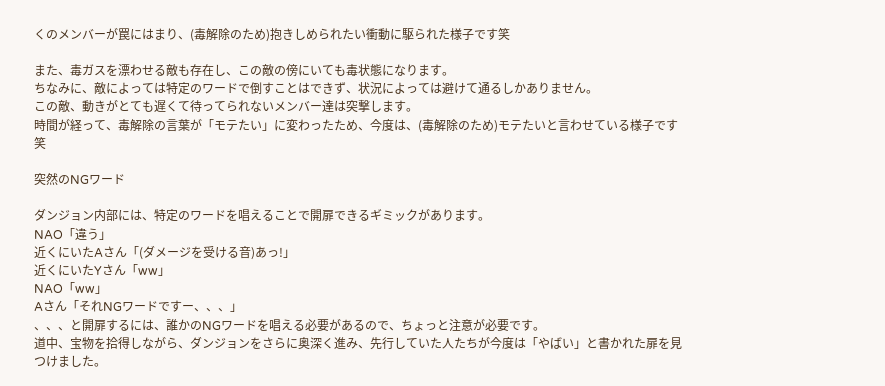くのメンバーが罠にはまり、(毒解除のため)抱きしめられたい衝動に駆られた様子です笑

また、毒ガスを漂わせる敵も存在し、この敵の傍にいても毒状態になります。
ちなみに、敵によっては特定のワードで倒すことはできず、状況によっては避けて通るしかありません。
この敵、動きがとても遅くて待ってられないメンバー達は突撃します。
時間が経って、毒解除の言葉が「モテたい」に変わったため、今度は、(毒解除のため)モテたいと言わせている様子です笑

突然のNGワード

ダンジョン内部には、特定のワードを唱えることで開扉できるギミックがあります。
NAO「違う」
近くにいたAさん「(ダメージを受ける音)あっ!」
近くにいたYさん「ww」
NAO「ww」
Aさん「それNGワードですー、、、」
、、、と開扉するには、誰かのNGワードを唱える必要があるので、ちょっと注意が必要です。
道中、宝物を拾得しながら、ダンジョンをさらに奥深く進み、先行していた人たちが今度は「やばい」と書かれた扉を見つけました。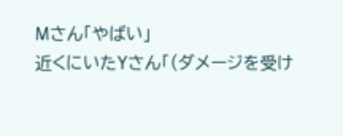Mさん「やばい」
近くにいたYさん「(ダメージを受け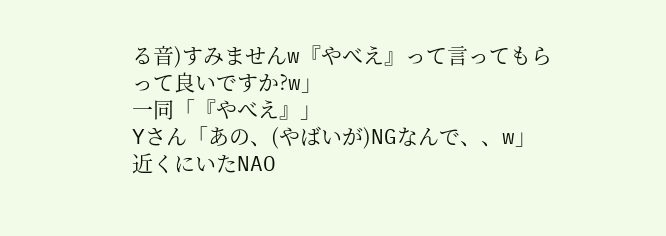る音)すみませんw『やべえ』って言ってもらって良いですか?w」
一同「『やべえ』」
Yさん「あの、(やばいが)NGなんで、、w」
近くにいたNAO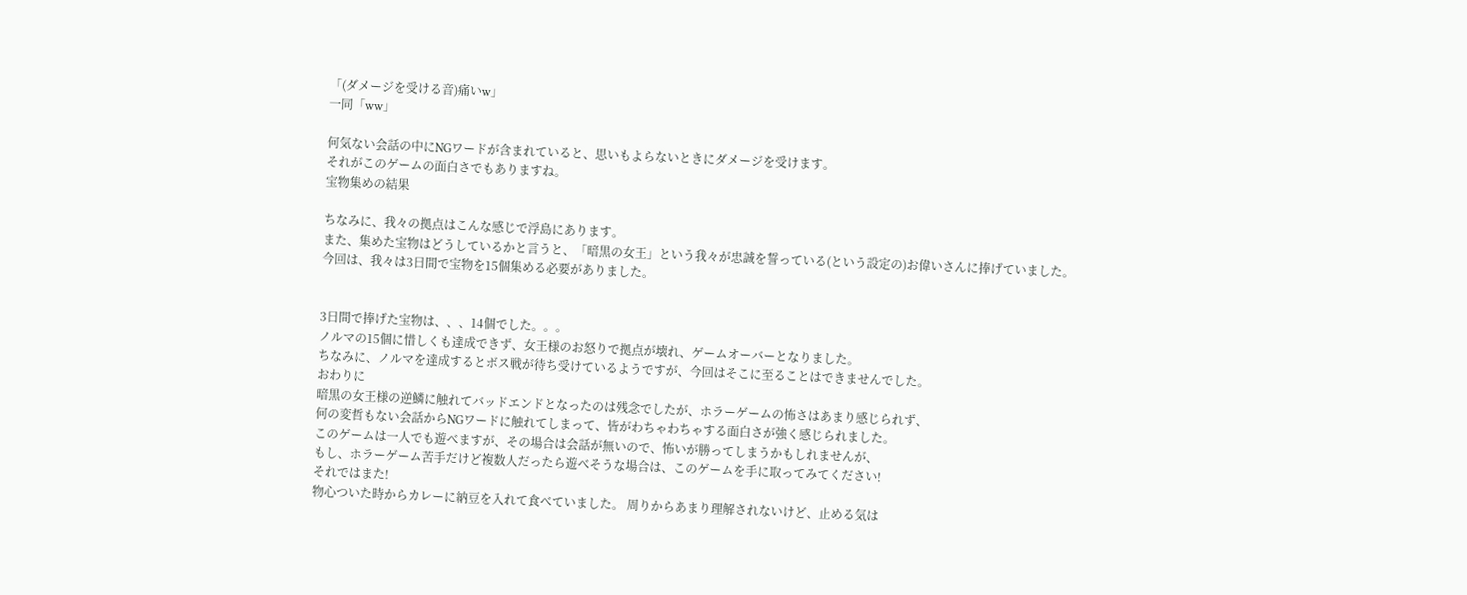「(ダメージを受ける音)痛いw」
一同「ww」

何気ない会話の中にNGワードが含まれていると、思いもよらないときにダメージを受けます。
それがこのゲームの面白さでもありますね。
宝物集めの結果

ちなみに、我々の拠点はこんな感じで浮島にあります。
また、集めた宝物はどうしているかと言うと、「暗黒の女王」という我々が忠誠を誓っている(という設定の)お偉いさんに捧げていました。
今回は、我々は3日間で宝物を15個集める必要がありました。


3日間で捧げた宝物は、、、14個でした。。。
ノルマの15個に惜しくも達成できず、女王様のお怒りで拠点が壊れ、ゲームオーバーとなりました。
ちなみに、ノルマを達成するとボス戦が待ち受けているようですが、今回はそこに至ることはできませんでした。
おわりに
暗黒の女王様の逆鱗に触れてバッドエンドとなったのは残念でしたが、ホラーゲームの怖さはあまり感じられず、
何の変哲もない会話からNGワードに触れてしまって、皆がわちゃわちゃする面白さが強く感じられました。
このゲームは一人でも遊べますが、その場合は会話が無いので、怖いが勝ってしまうかもしれませんが、
もし、ホラーゲーム苦手だけど複数人だったら遊べそうな場合は、このゲームを手に取ってみてください!
それではまた!
物心ついた時からカレーに納豆を入れて食べていました。 周りからあまり理解されないけど、止める気は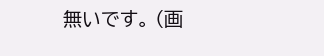無いです。 (画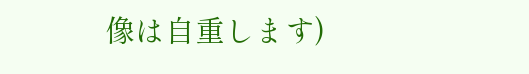像は自重します)